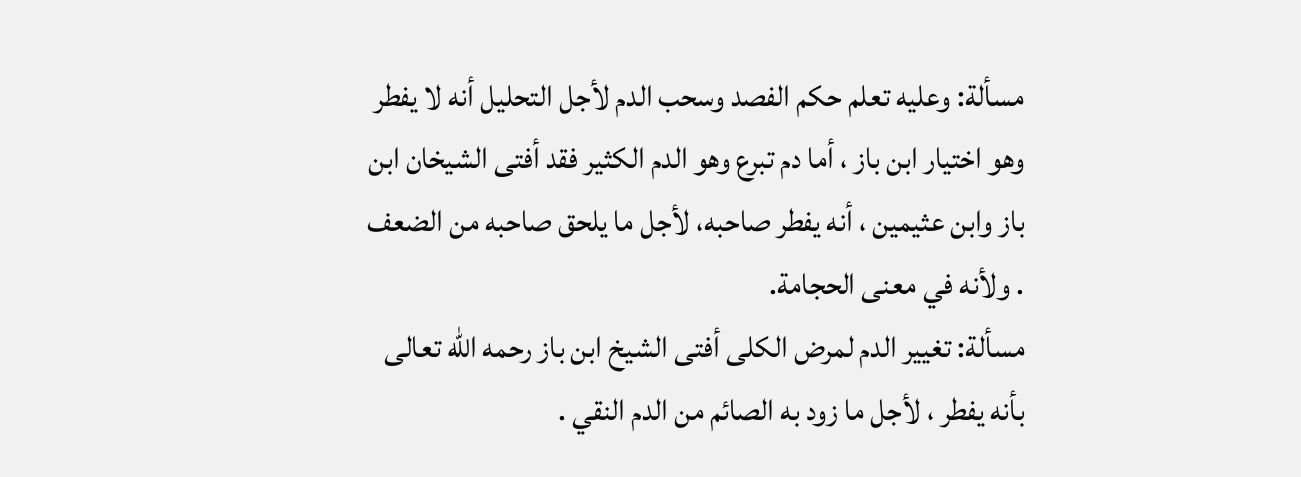مسألة: وعليه تعلم حكم الفصد وسحب الدم لأجل التحليل أنه لا يفطر وهو اختيار ابن باز ، أما دم تبرع وهو الدم الكثير فقد أفتى الشيخان ابن باز وابن عثيمين ، أنه يفطر صاحبه، لأجل ما يلحق صاحبه من الضعف . ولأنه في معنى الحجامة.
مسألة: تغيير الدم لمرض الكلى أفتى الشيخ ابن باز رحمه الله تعالى بأنه يفطر ، لأجل ما زود به الصائم من الدم النقي .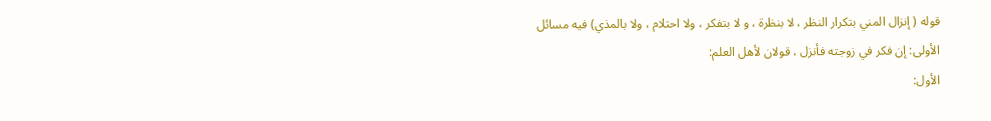قوله ( إنزال المني بتكرار النظر ، لا بنظرة ، و لا بتفكر ، ولا احتلام ، ولا بالمذي) فيه مسائل
الأولى: إن فكر في زوجته فأنزل ، قولان لأهل العلم:
الأول: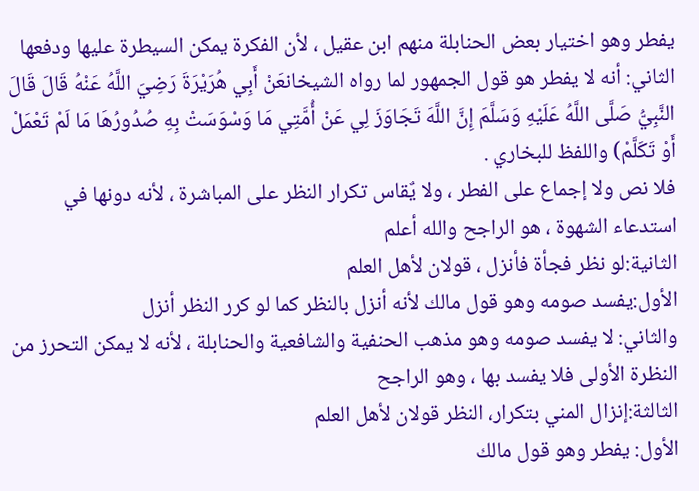يفطر وهو اختيار بعض الحنابلة منهم ابن عقيل ، لأن الفكرة يمكن السيطرة عليها ودفعها
الثاني: أنه لا يفطر هو قول الجمهور لما رواه الشيخانعَنْ أَبِي هُرَيْرَةَ رَضِيَ اللَّهُ عَنْهُ قَالَ قَالَ النَّبِيُّ صَلَّى اللَّهُ عَلَيْهِ وَسَلَّمَ إِنَّ اللَّهَ تَجَاوَزَ لِي عَنْ أُمَّتِي مَا وَسْوَسَتْ بِهِ صُدُورُهَا مَا لَمْ تَعْمَلْ أَوْ تَكَلَّمْ) واللفظ للبخاري .
فلا نص ولا إجماع على الفطر ، ولا يٌقاس تكرار النظر على المباشرة ، لأنه دونها في استدعاء الشهوة ، هو الراجح والله أعلم
الثانية:لو نظر فجأة فأنزل ، قولان لأهل العلم
الأول:يفسد صومه وهو قول مالك لأنه أنزل بالنظر كما لو كرر النظر أنزل
والثاني: لا يفسد صومه وهو مذهب الحنفية والشافعية والحنابلة ، لأنه لا يمكن التحرز من النظرة الأولى فلا يفسد بها ، وهو الراجح
الثالثة:إنزال المني بتكرار، النظر قولان لأهل العلم
الأول: يفطر وهو قول مالك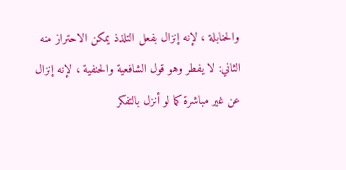والحنابلة ، لإنه إنزال بفعل التلذذ يمكن الاحتراز منه
الثاني: لا يفطر وهو قول الشافعية والحنفية ، لإنه إنزال عن غير مباشرة كما لو أنزل بالتفكر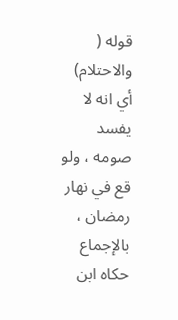قوله ( والاحتلام) أي انه لا يفسد صومه ، ولو قع في نهار رمضان ، بالإجماع حكاه ابن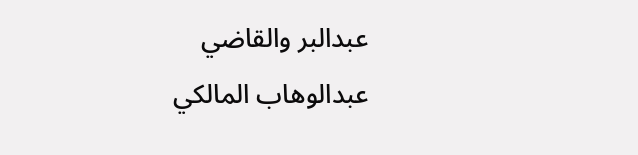عبدالبر والقاضي عبدالوهاب المالكي